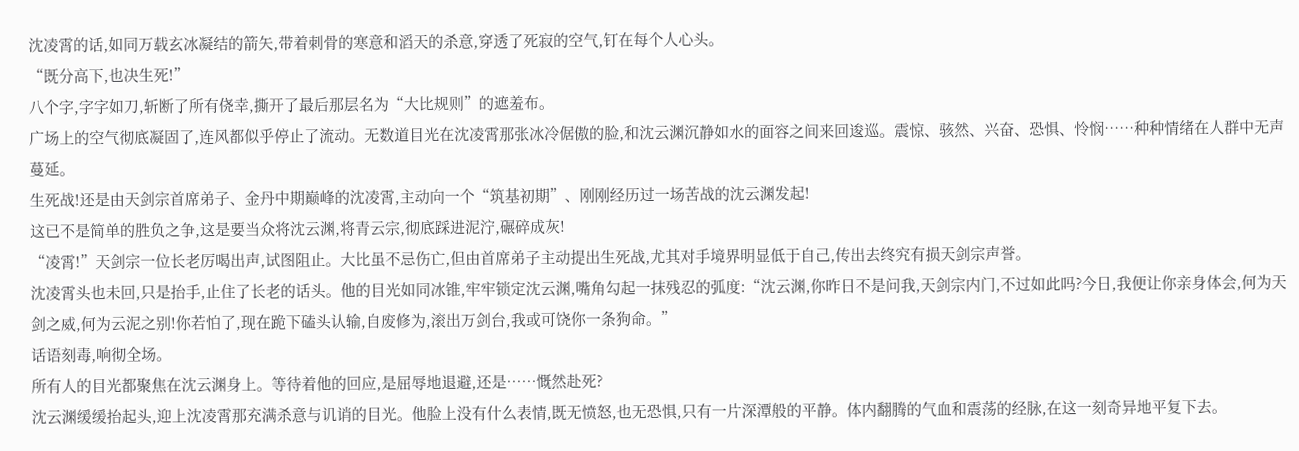沈凌霄的话,如同万载玄冰凝结的箭矢,带着刺骨的寒意和滔天的杀意,穿透了死寂的空气,钉在每个人心头。
“既分高下,也决生死!”
八个字,字字如刀,斩断了所有侥幸,撕开了最后那层名为“大比规则”的遮羞布。
广场上的空气彻底凝固了,连风都似乎停止了流动。无数道目光在沈凌霄那张冰冷倨傲的脸,和沈云渊沉静如水的面容之间来回逡巡。震惊、骇然、兴奋、恐惧、怜悯……种种情绪在人群中无声蔓延。
生死战!还是由天剑宗首席弟子、金丹中期巅峰的沈凌霄,主动向一个“筑基初期”、刚刚经历过一场苦战的沈云渊发起!
这已不是简单的胜负之争,这是要当众将沈云渊,将青云宗,彻底踩进泥泞,碾碎成灰!
“凌霄!”天剑宗一位长老厉喝出声,试图阻止。大比虽不忌伤亡,但由首席弟子主动提出生死战,尤其对手境界明显低于自己,传出去终究有损天剑宗声誉。
沈凌霄头也未回,只是抬手,止住了长老的话头。他的目光如同冰锥,牢牢锁定沈云渊,嘴角勾起一抹残忍的弧度:“沈云渊,你昨日不是问我,天剑宗内门,不过如此吗?今日,我便让你亲身体会,何为天剑之威,何为云泥之别!你若怕了,现在跪下磕头认输,自废修为,滚出万剑台,我或可饶你一条狗命。”
话语刻毒,响彻全场。
所有人的目光都聚焦在沈云渊身上。等待着他的回应,是屈辱地退避,还是……慨然赴死?
沈云渊缓缓抬起头,迎上沈凌霄那充满杀意与讥诮的目光。他脸上没有什么表情,既无愤怒,也无恐惧,只有一片深潭般的平静。体内翻腾的气血和震荡的经脉,在这一刻奇异地平复下去。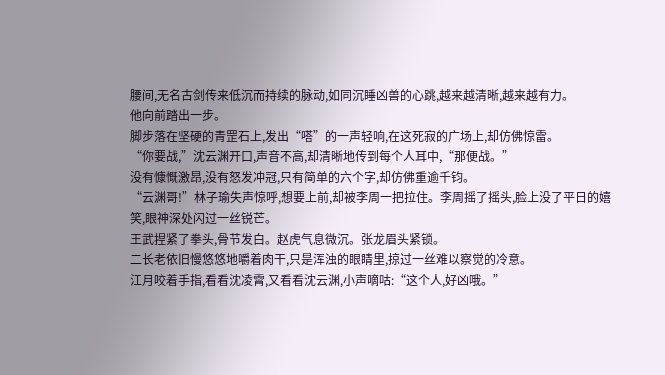腰间,无名古剑传来低沉而持续的脉动,如同沉睡凶兽的心跳,越来越清晰,越来越有力。
他向前踏出一步。
脚步落在坚硬的青罡石上,发出“嗒”的一声轻响,在这死寂的广场上,却仿佛惊雷。
“你要战,”沈云渊开口,声音不高,却清晰地传到每个人耳中,“那便战。”
没有慷慨激昂,没有怒发冲冠,只有简单的六个字,却仿佛重逾千钧。
“云渊哥!”林子瑜失声惊呼,想要上前,却被李周一把拉住。李周摇了摇头,脸上没了平日的嬉笑,眼神深处闪过一丝锐芒。
王武捏紧了拳头,骨节发白。赵虎气息微沉。张龙眉头紧锁。
二长老依旧慢悠悠地嚼着肉干,只是浑浊的眼睛里,掠过一丝难以察觉的冷意。
江月咬着手指,看看沈凌霄,又看看沈云渊,小声嘀咕:“这个人,好凶哦。”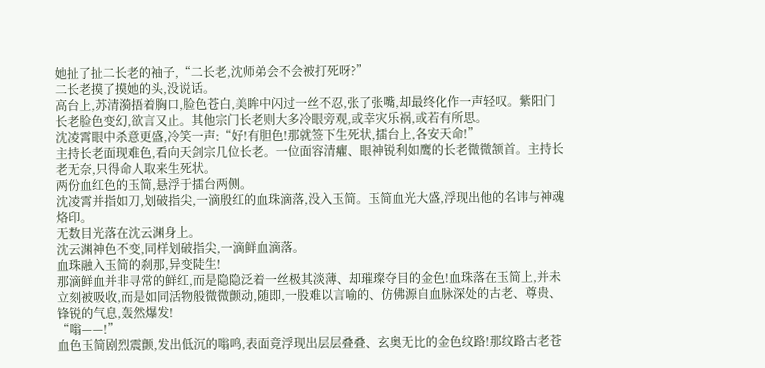她扯了扯二长老的袖子,“二长老,沈师弟会不会被打死呀?”
二长老摸了摸她的头,没说话。
高台上,苏清漪捂着胸口,脸色苍白,美眸中闪过一丝不忍,张了张嘴,却最终化作一声轻叹。紫阳门长老脸色变幻,欲言又止。其他宗门长老则大多冷眼旁观,或幸灾乐祸,或若有所思。
沈凌霄眼中杀意更盛,冷笑一声:“好!有胆色!那就签下生死状,擂台上,各安天命!”
主持长老面现难色,看向天剑宗几位长老。一位面容清癯、眼神锐利如鹰的长老微微颔首。主持长老无奈,只得命人取来生死状。
两份血红色的玉简,悬浮于擂台两侧。
沈凌霄并指如刀,划破指尖,一滴殷红的血珠滴落,没入玉简。玉简血光大盛,浮现出他的名讳与神魂烙印。
无数目光落在沈云渊身上。
沈云渊神色不变,同样划破指尖,一滴鲜血滴落。
血珠融入玉简的刹那,异变陡生!
那滴鲜血并非寻常的鲜红,而是隐隐泛着一丝极其淡薄、却璀璨夺目的金色!血珠落在玉简上,并未立刻被吸收,而是如同活物般微微颤动,随即,一股难以言喻的、仿佛源自血脉深处的古老、尊贵、锋锐的气息,轰然爆发!
“嗡——!”
血色玉简剧烈震颤,发出低沉的嗡鸣,表面竟浮现出层层叠叠、玄奥无比的金色纹路!那纹路古老苍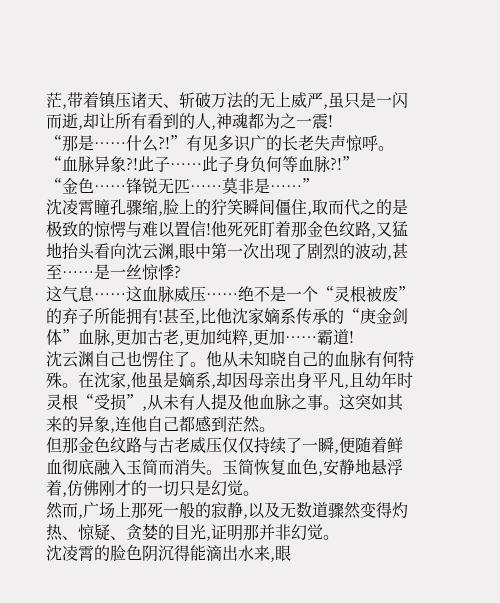茫,带着镇压诸天、斩破万法的无上威严,虽只是一闪而逝,却让所有看到的人,神魂都为之一震!
“那是……什么?!”有见多识广的长老失声惊呼。
“血脉异象?!此子……此子身负何等血脉?!”
“金色……锋锐无匹……莫非是……”
沈凌霄瞳孔骤缩,脸上的狞笑瞬间僵住,取而代之的是极致的惊愕与难以置信!他死死盯着那金色纹路,又猛地抬头看向沈云渊,眼中第一次出现了剧烈的波动,甚至……是一丝惊悸?
这气息……这血脉威压……绝不是一个“灵根被废”的弃子所能拥有!甚至,比他沈家嫡系传承的“庚金剑体”血脉,更加古老,更加纯粹,更加……霸道!
沈云渊自己也愣住了。他从未知晓自己的血脉有何特殊。在沈家,他虽是嫡系,却因母亲出身平凡,且幼年时灵根“受损”,从未有人提及他血脉之事。这突如其来的异象,连他自己都感到茫然。
但那金色纹路与古老威压仅仅持续了一瞬,便随着鲜血彻底融入玉简而消失。玉简恢复血色,安静地悬浮着,仿佛刚才的一切只是幻觉。
然而,广场上那死一般的寂静,以及无数道骤然变得灼热、惊疑、贪婪的目光,证明那并非幻觉。
沈凌霄的脸色阴沉得能滴出水来,眼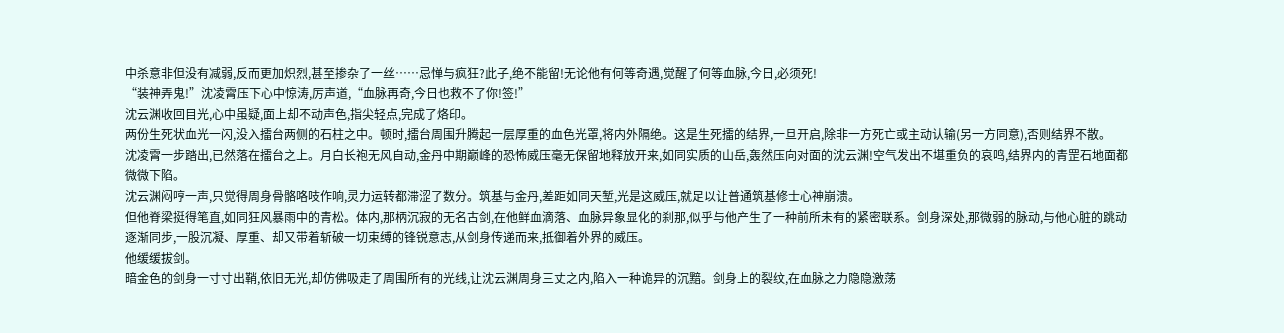中杀意非但没有减弱,反而更加炽烈,甚至掺杂了一丝……忌惮与疯狂?此子,绝不能留!无论他有何等奇遇,觉醒了何等血脉,今日,必须死!
“装神弄鬼!”沈凌霄压下心中惊涛,厉声道,“血脉再奇,今日也救不了你!签!”
沈云渊收回目光,心中虽疑,面上却不动声色,指尖轻点,完成了烙印。
两份生死状血光一闪,没入擂台两侧的石柱之中。顿时,擂台周围升腾起一层厚重的血色光罩,将内外隔绝。这是生死擂的结界,一旦开启,除非一方死亡或主动认输(另一方同意),否则结界不散。
沈凌霄一步踏出,已然落在擂台之上。月白长袍无风自动,金丹中期巅峰的恐怖威压毫无保留地释放开来,如同实质的山岳,轰然压向对面的沈云渊!空气发出不堪重负的哀鸣,结界内的青罡石地面都微微下陷。
沈云渊闷哼一声,只觉得周身骨骼咯吱作响,灵力运转都滞涩了数分。筑基与金丹,差距如同天堑,光是这威压,就足以让普通筑基修士心神崩溃。
但他脊梁挺得笔直,如同狂风暴雨中的青松。体内,那柄沉寂的无名古剑,在他鲜血滴落、血脉异象显化的刹那,似乎与他产生了一种前所未有的紧密联系。剑身深处,那微弱的脉动,与他心脏的跳动逐渐同步,一股沉凝、厚重、却又带着斩破一切束缚的锋锐意志,从剑身传递而来,抵御着外界的威压。
他缓缓拔剑。
暗金色的剑身一寸寸出鞘,依旧无光,却仿佛吸走了周围所有的光线,让沈云渊周身三丈之内,陷入一种诡异的沉黯。剑身上的裂纹,在血脉之力隐隐激荡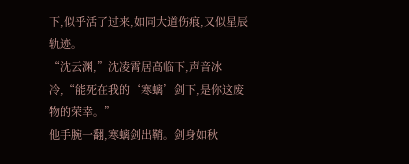下,似乎活了过来,如同大道伤痕,又似星辰轨迹。
“沈云渊,”沈凌霄居高临下,声音冰冷,“能死在我的‘寒螭’剑下,是你这废物的荣幸。”
他手腕一翻,寒螭剑出鞘。剑身如秋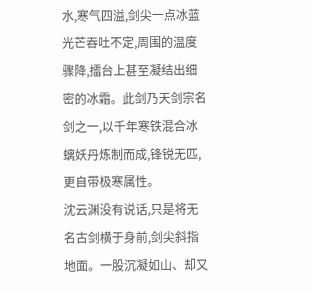水,寒气四溢,剑尖一点冰蓝光芒吞吐不定,周围的温度骤降,擂台上甚至凝结出细密的冰霜。此剑乃天剑宗名剑之一,以千年寒铁混合冰螭妖丹炼制而成,锋锐无匹,更自带极寒属性。
沈云渊没有说话,只是将无名古剑横于身前,剑尖斜指地面。一股沉凝如山、却又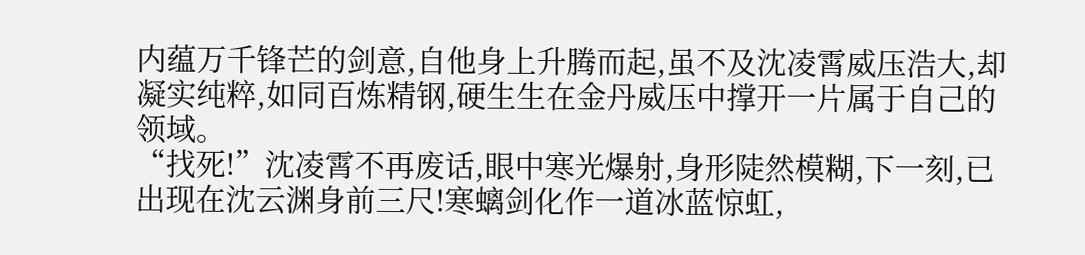内蕴万千锋芒的剑意,自他身上升腾而起,虽不及沈凌霄威压浩大,却凝实纯粹,如同百炼精钢,硬生生在金丹威压中撑开一片属于自己的领域。
“找死!”沈凌霄不再废话,眼中寒光爆射,身形陡然模糊,下一刻,已出现在沈云渊身前三尺!寒螭剑化作一道冰蓝惊虹,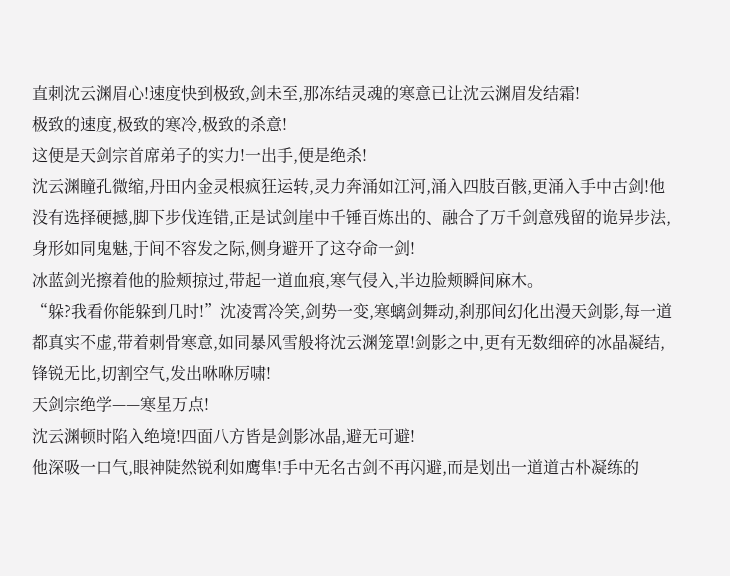直刺沈云渊眉心!速度快到极致,剑未至,那冻结灵魂的寒意已让沈云渊眉发结霜!
极致的速度,极致的寒冷,极致的杀意!
这便是天剑宗首席弟子的实力!一出手,便是绝杀!
沈云渊瞳孔微缩,丹田内金灵根疯狂运转,灵力奔涌如江河,涌入四肢百骸,更涌入手中古剑!他没有选择硬撼,脚下步伐连错,正是试剑崖中千锤百炼出的、融合了万千剑意残留的诡异步法,身形如同鬼魅,于间不容发之际,侧身避开了这夺命一剑!
冰蓝剑光擦着他的脸颊掠过,带起一道血痕,寒气侵入,半边脸颊瞬间麻木。
“躲?我看你能躲到几时!”沈凌霄冷笑,剑势一变,寒螭剑舞动,刹那间幻化出漫天剑影,每一道都真实不虚,带着刺骨寒意,如同暴风雪般将沈云渊笼罩!剑影之中,更有无数细碎的冰晶凝结,锋锐无比,切割空气,发出咻咻厉啸!
天剑宗绝学——寒星万点!
沈云渊顿时陷入绝境!四面八方皆是剑影冰晶,避无可避!
他深吸一口气,眼神陡然锐利如鹰隼!手中无名古剑不再闪避,而是划出一道道古朴凝练的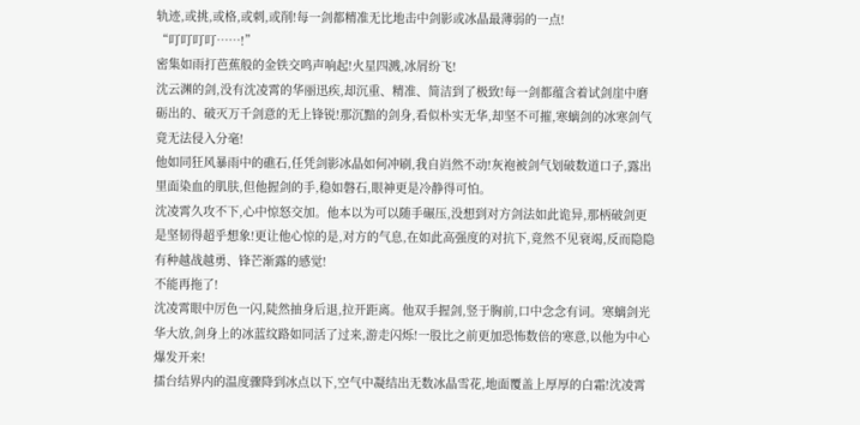轨迹,或挑,或格,或刺,或削!每一剑都精准无比地击中剑影或冰晶最薄弱的一点!
“叮叮叮叮……!”
密集如雨打芭蕉般的金铁交鸣声响起!火星四溅,冰屑纷飞!
沈云渊的剑,没有沈凌霄的华丽迅疾,却沉重、精准、简洁到了极致!每一剑都蕴含着试剑崖中磨砺出的、破灭万千剑意的无上锋锐!那沉黯的剑身,看似朴实无华,却坚不可摧,寒螭剑的冰寒剑气竟无法侵入分毫!
他如同狂风暴雨中的礁石,任凭剑影冰晶如何冲刷,我自岿然不动!灰袍被剑气划破数道口子,露出里面染血的肌肤,但他握剑的手,稳如磐石,眼神更是冷静得可怕。
沈凌霄久攻不下,心中惊怒交加。他本以为可以随手碾压,没想到对方剑法如此诡异,那柄破剑更是坚韧得超乎想象!更让他心惊的是,对方的气息,在如此高强度的对抗下,竟然不见衰竭,反而隐隐有种越战越勇、锋芒渐露的感觉!
不能再拖了!
沈凌霄眼中厉色一闪,陡然抽身后退,拉开距离。他双手握剑,竖于胸前,口中念念有词。寒螭剑光华大放,剑身上的冰蓝纹路如同活了过来,游走闪烁!一股比之前更加恐怖数倍的寒意,以他为中心爆发开来!
擂台结界内的温度骤降到冰点以下,空气中凝结出无数冰晶雪花,地面覆盖上厚厚的白霜!沈凌霄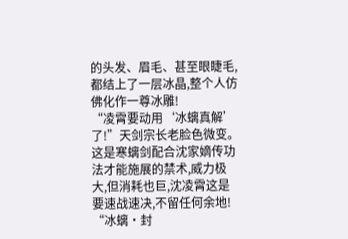的头发、眉毛、甚至眼睫毛,都结上了一层冰晶,整个人仿佛化作一尊冰雕!
“凌霄要动用‘冰螭真解’了!”天剑宗长老脸色微变。这是寒螭剑配合沈家嫡传功法才能施展的禁术,威力极大,但消耗也巨,沈凌霄这是要速战速决,不留任何余地!
“冰螭·封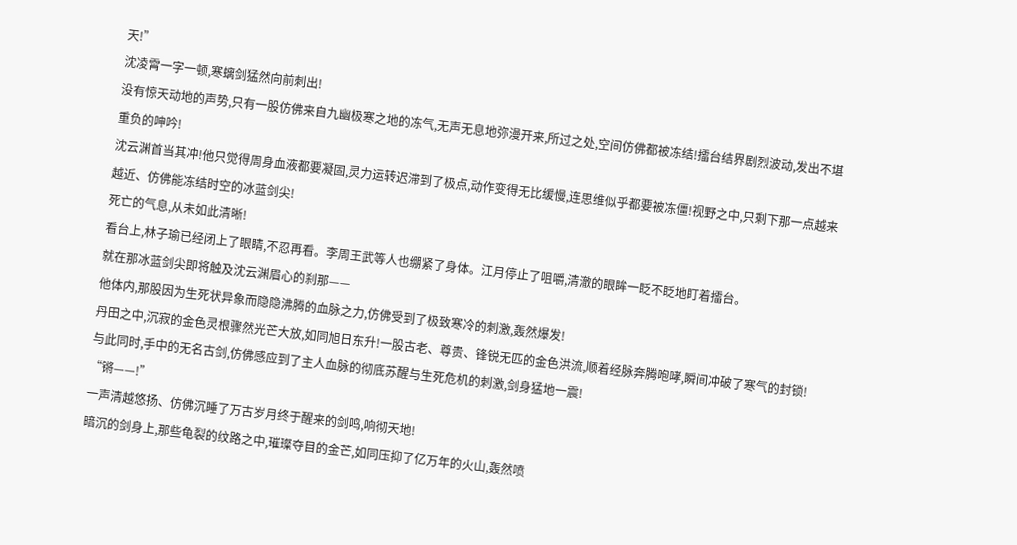天!”
沈凌霄一字一顿,寒螭剑猛然向前刺出!
没有惊天动地的声势,只有一股仿佛来自九幽极寒之地的冻气,无声无息地弥漫开来,所过之处,空间仿佛都被冻结!擂台结界剧烈波动,发出不堪重负的呻吟!
沈云渊首当其冲!他只觉得周身血液都要凝固,灵力运转迟滞到了极点,动作变得无比缓慢,连思维似乎都要被冻僵!视野之中,只剩下那一点越来越近、仿佛能冻结时空的冰蓝剑尖!
死亡的气息,从未如此清晰!
看台上,林子瑜已经闭上了眼睛,不忍再看。李周王武等人也绷紧了身体。江月停止了咀嚼,清澈的眼眸一眨不眨地盯着擂台。
就在那冰蓝剑尖即将触及沈云渊眉心的刹那——
他体内,那股因为生死状异象而隐隐沸腾的血脉之力,仿佛受到了极致寒冷的刺激,轰然爆发!
丹田之中,沉寂的金色灵根骤然光芒大放,如同旭日东升!一股古老、尊贵、锋锐无匹的金色洪流,顺着经脉奔腾咆哮,瞬间冲破了寒气的封锁!
与此同时,手中的无名古剑,仿佛感应到了主人血脉的彻底苏醒与生死危机的刺激,剑身猛地一震!
“锵——!”
一声清越悠扬、仿佛沉睡了万古岁月终于醒来的剑鸣,响彻天地!
暗沉的剑身上,那些龟裂的纹路之中,璀璨夺目的金芒,如同压抑了亿万年的火山,轰然喷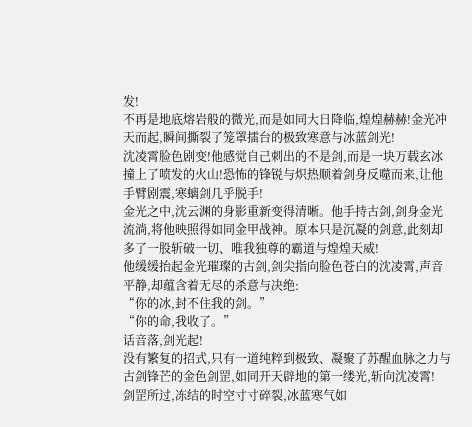发!
不再是地底熔岩般的微光,而是如同大日降临,煌煌赫赫!金光冲天而起,瞬间撕裂了笼罩擂台的极致寒意与冰蓝剑光!
沈凌霄脸色剧变!他感觉自己刺出的不是剑,而是一块万载玄冰撞上了喷发的火山!恐怖的锋锐与炽热顺着剑身反噬而来,让他手臂剧震,寒螭剑几乎脱手!
金光之中,沈云渊的身影重新变得清晰。他手持古剑,剑身金光流淌,将他映照得如同金甲战神。原本只是沉凝的剑意,此刻却多了一股斩破一切、唯我独尊的霸道与煌煌天威!
他缓缓抬起金光璀璨的古剑,剑尖指向脸色苍白的沈凌霄,声音平静,却蕴含着无尽的杀意与决绝:
“你的冰,封不住我的剑。”
“你的命,我收了。”
话音落,剑光起!
没有繁复的招式,只有一道纯粹到极致、凝聚了苏醒血脉之力与古剑锋芒的金色剑罡,如同开天辟地的第一缕光,斩向沈凌霄!
剑罡所过,冻结的时空寸寸碎裂,冰蓝寒气如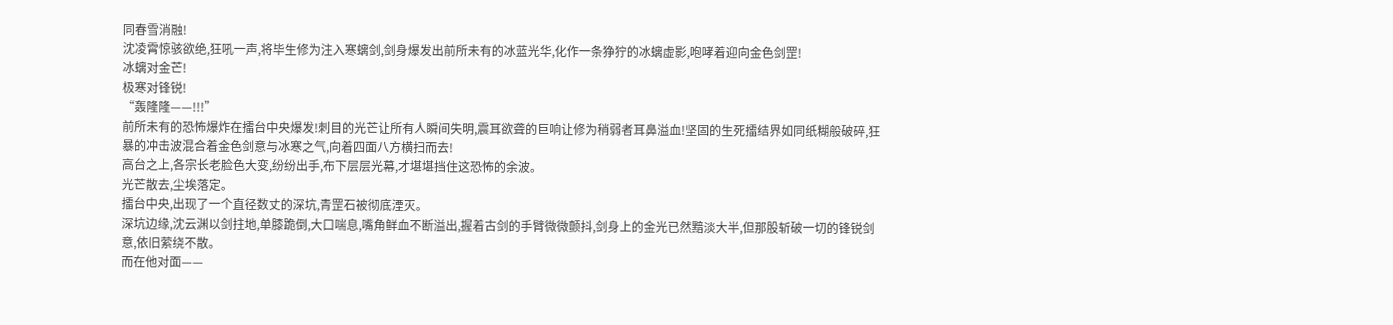同春雪消融!
沈凌霄惊骇欲绝,狂吼一声,将毕生修为注入寒螭剑,剑身爆发出前所未有的冰蓝光华,化作一条狰狞的冰螭虚影,咆哮着迎向金色剑罡!
冰螭对金芒!
极寒对锋锐!
“轰隆隆——!!!”
前所未有的恐怖爆炸在擂台中央爆发!刺目的光芒让所有人瞬间失明,震耳欲聋的巨响让修为稍弱者耳鼻溢血!坚固的生死擂结界如同纸糊般破碎,狂暴的冲击波混合着金色剑意与冰寒之气,向着四面八方横扫而去!
高台之上,各宗长老脸色大变,纷纷出手,布下层层光幕,才堪堪挡住这恐怖的余波。
光芒散去,尘埃落定。
擂台中央,出现了一个直径数丈的深坑,青罡石被彻底湮灭。
深坑边缘,沈云渊以剑拄地,单膝跪倒,大口喘息,嘴角鲜血不断溢出,握着古剑的手臂微微颤抖,剑身上的金光已然黯淡大半,但那股斩破一切的锋锐剑意,依旧萦绕不散。
而在他对面——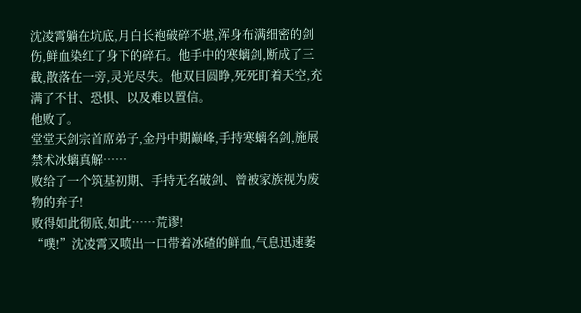沈凌霄躺在坑底,月白长袍破碎不堪,浑身布满细密的剑伤,鲜血染红了身下的碎石。他手中的寒螭剑,断成了三截,散落在一旁,灵光尽失。他双目圆睁,死死盯着天空,充满了不甘、恐惧、以及难以置信。
他败了。
堂堂天剑宗首席弟子,金丹中期巅峰,手持寒螭名剑,施展禁术冰螭真解……
败给了一个筑基初期、手持无名破剑、曾被家族视为废物的弃子!
败得如此彻底,如此……荒谬!
“噗!”沈凌霄又喷出一口带着冰碴的鲜血,气息迅速萎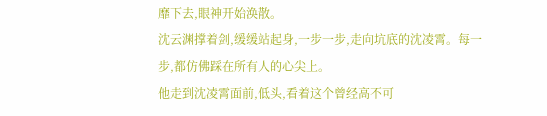靡下去,眼神开始涣散。
沈云渊撑着剑,缓缓站起身,一步一步,走向坑底的沈凌霄。每一步,都仿佛踩在所有人的心尖上。
他走到沈凌霄面前,低头,看着这个曾经高不可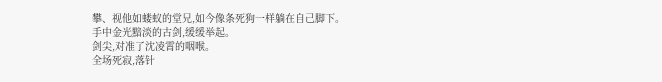攀、视他如蝼蚁的堂兄,如今像条死狗一样躺在自己脚下。
手中金光黯淡的古剑,缓缓举起。
剑尖,对准了沈凌霄的咽喉。
全场死寂,落针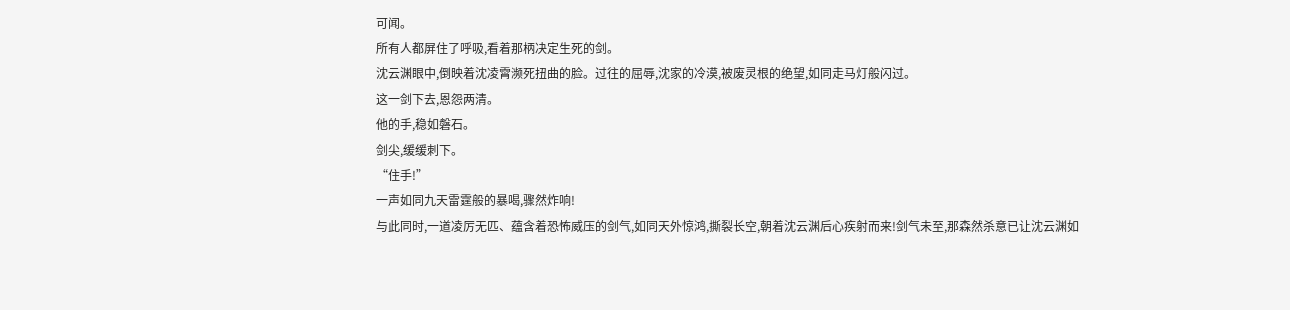可闻。
所有人都屏住了呼吸,看着那柄决定生死的剑。
沈云渊眼中,倒映着沈凌霄濒死扭曲的脸。过往的屈辱,沈家的冷漠,被废灵根的绝望,如同走马灯般闪过。
这一剑下去,恩怨两清。
他的手,稳如磐石。
剑尖,缓缓刺下。
“住手!”
一声如同九天雷霆般的暴喝,骤然炸响!
与此同时,一道凌厉无匹、蕴含着恐怖威压的剑气,如同天外惊鸿,撕裂长空,朝着沈云渊后心疾射而来!剑气未至,那森然杀意已让沈云渊如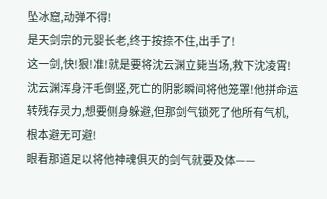坠冰窟,动弹不得!
是天剑宗的元婴长老,终于按捺不住,出手了!
这一剑,快!狠!准!就是要将沈云渊立毙当场,救下沈凌霄!
沈云渊浑身汗毛倒竖,死亡的阴影瞬间将他笼罩!他拼命运转残存灵力,想要侧身躲避,但那剑气锁死了他所有气机,根本避无可避!
眼看那道足以将他神魂俱灭的剑气就要及体——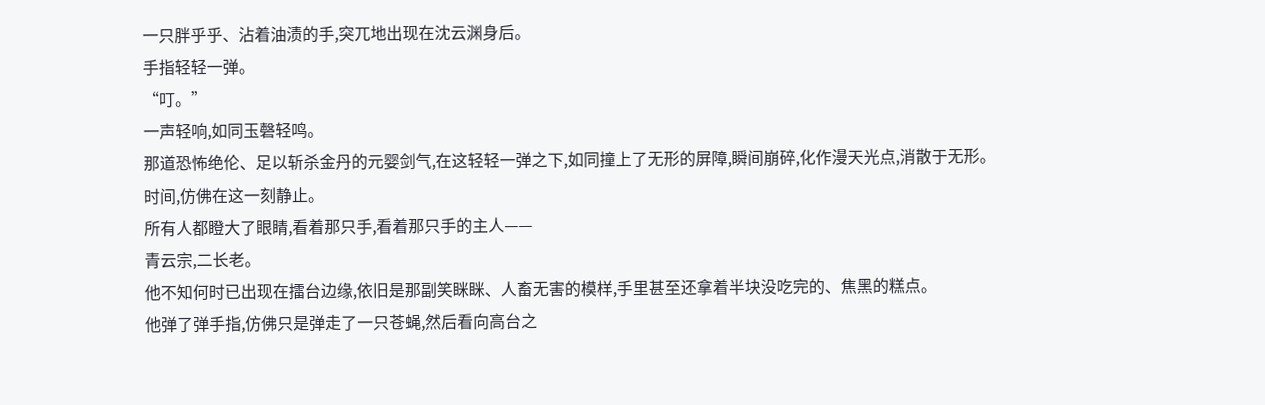一只胖乎乎、沾着油渍的手,突兀地出现在沈云渊身后。
手指轻轻一弹。
“叮。”
一声轻响,如同玉磬轻鸣。
那道恐怖绝伦、足以斩杀金丹的元婴剑气,在这轻轻一弹之下,如同撞上了无形的屏障,瞬间崩碎,化作漫天光点,消散于无形。
时间,仿佛在这一刻静止。
所有人都瞪大了眼睛,看着那只手,看着那只手的主人——
青云宗,二长老。
他不知何时已出现在擂台边缘,依旧是那副笑眯眯、人畜无害的模样,手里甚至还拿着半块没吃完的、焦黑的糕点。
他弹了弹手指,仿佛只是弹走了一只苍蝇,然后看向高台之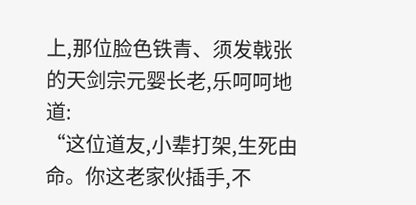上,那位脸色铁青、须发戟张的天剑宗元婴长老,乐呵呵地道:
“这位道友,小辈打架,生死由命。你这老家伙插手,不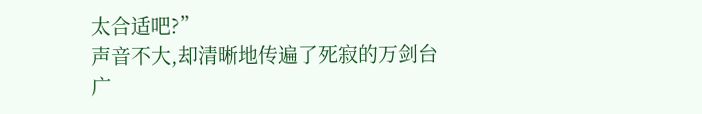太合适吧?”
声音不大,却清晰地传遍了死寂的万剑台广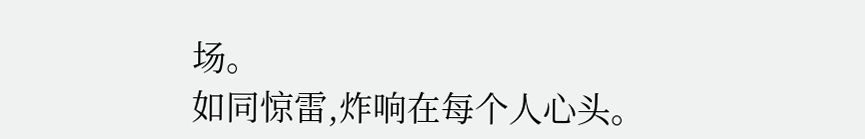场。
如同惊雷,炸响在每个人心头。